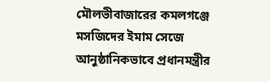মৌলভীবাজারের কমলগঞ্জে মসজিদের ইমাম সেজে আনুষ্ঠানিকভাবে প্রধানমন্ত্রীর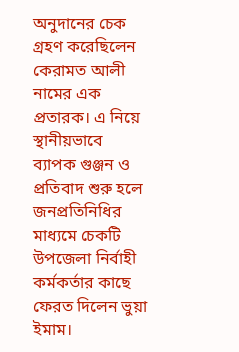অনুদানের চেক গ্রহণ করেছিলেন কেরামত আলী নামের এক প্রতারক। এ নিয়ে স্থানীয়ভাবে ব্যাপক গুঞ্জন ও প্রতিবাদ শুরু হলে জনপ্রতিনিধির মাধ্যমে চেকটি উপজেলা নির্বাহী কর্মকর্তার কাছে ফেরত দিলেন ভুয়া ইমাম।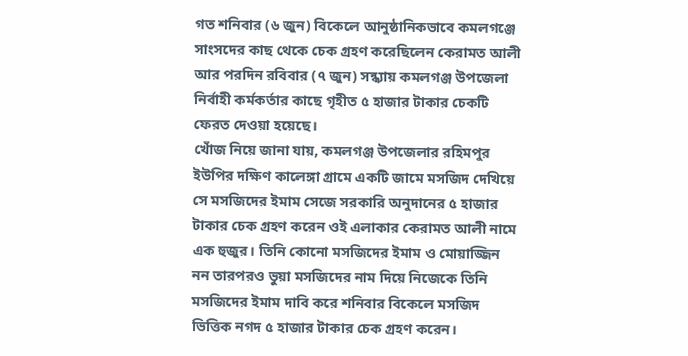গত শনিবার (৬ জুন) বিকেলে আনুষ্ঠানিকভাবে কমলগঞ্জে সাংসদের কাছ থেকে চেক গ্রহণ করেছিলেন কেরামত আলী আর পরদিন রবিবার (৭ জুন) সন্ধ্যায় কমলগঞ্জ উপজেলা নির্বাহী কর্মকর্তার কাছে গৃহীত ৫ হাজার টাকার চেকটি ফেরত দেওয়া হয়েছে।
খোঁজ নিয়ে জানা যায়, কমলগঞ্জ উপজেলার রহিমপুর ইউপির দক্ষিণ কালেঙ্গা গ্রামে একটি জামে মসজিদ দেখিয়ে সে মসজিদের ইমাম সেজে সরকারি অনুদানের ৫ হাজার টাকার চেক গ্রহণ করেন ওই এলাকার কেরামত আলী নামে এক হুজুর। তিনি কোনো মসজিদের ইমাম ও মোয়াজ্জিন নন তারপরও ভুয়া মসজিদের নাম দিয়ে নিজেকে তিনি মসজিদের ইমাম দাবি করে শনিবার বিকেলে মসজিদ ভিত্তিক নগদ ৫ হাজার টাকার চেক গ্রহণ করেন।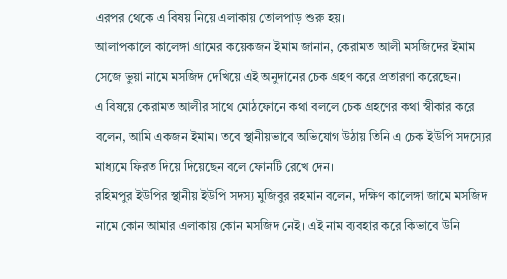এরপর থেকে এ বিষয় নিয়ে এলাকায় তোলপাড় শুরু হয়।
আলাপকালে কালেঙ্গা গ্রামের কয়েকজন ইমাম জানান, কেরামত আলী মসজিদের ইমাম সেজে ভুয়া নামে মসজিদ দেখিয়ে এই অনুদানের চেক গ্রহণ করে প্রতারণা করেছেন।
এ বিষয়ে কেরামত আলীর সাথে মোঠফোনে কথা বললে চেক গ্রহণের কথা স্বীকার করে বলেন, আমি একজন ইমাম। তবে স্থানীয়ভাবে অভিযোগ উঠায় তিনি এ চেক ইউপি সদস্যের মাধ্যমে ফিরত দিয়ে দিয়েছেন বলে ফোনটি রেখে দেন।
রহিমপুর ইউপির স্থানীয় ইউপি সদস্য মুজিবুর রহমান বলেন, দক্ষিণ কালেঙ্গা জামে মসজিদ নামে কোন আমার এলাকায় কোন মসজিদ নেই। এই নাম ব্যবহার করে কিভাবে উনি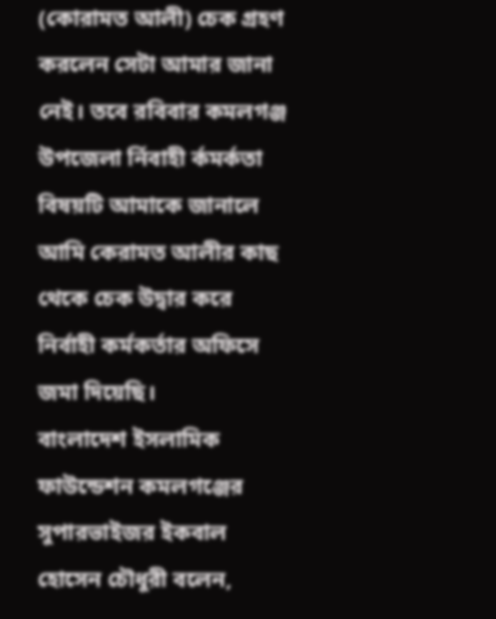(কোরামত আলী) চেক গ্রহণ করলেন সেটা আমার জানা নেই। তবে রবিবার কমলগঞ্জ উপজেলা র্নিবাহী র্কমর্কতা বিষয়টি আমাকে জানালে আমি কেরামত আলীর কাছ থেকে চেক উদ্বার করে নির্বাহী কর্মকর্তার অফিসে জমা দিয়েছি।
বাংলাদেশ ইসলামিক ফাউন্ডেশন কমলগঞ্জের সুপারভাইজর ইকবাল হোসেন চৌধুরী বলেন,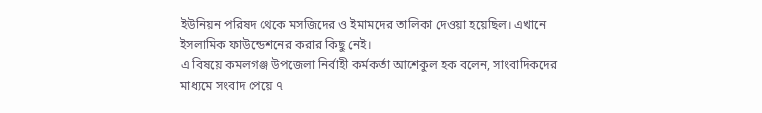ইউনিয়ন পরিষদ থেকে মসজিদের ও ইমামদের তালিকা দেওয়া হয়েছিল। এখানে ইসলামিক ফাউন্ডেশনের করার কিছু নেই।
এ বিষয়ে কমলগঞ্জ উপজেলা নির্বাহী কর্মকর্তা আশেকুল হক বলেন, সাংবাদিকদের মাধ্যমে সংবাদ পেয়ে ৭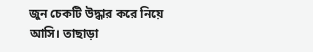জুন চেকটি উদ্ধার করে নিয়ে আসি। তাছাড়া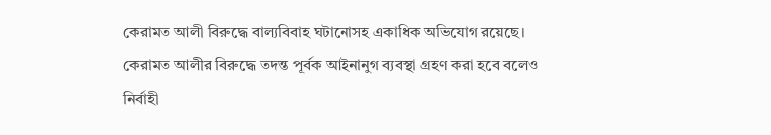কেরামত আলী বিরুদ্ধে বাল্যবিবাহ ঘটানোসহ একাধিক অভিযোগ রয়েছে। কেরামত আলীর বিরুদ্ধে তদন্ত পূর্বক আইনানুগ ব্যবস্থা গ্রহণ করা হবে বলেও নির্বাহী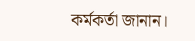কর্মকর্তা জানান।